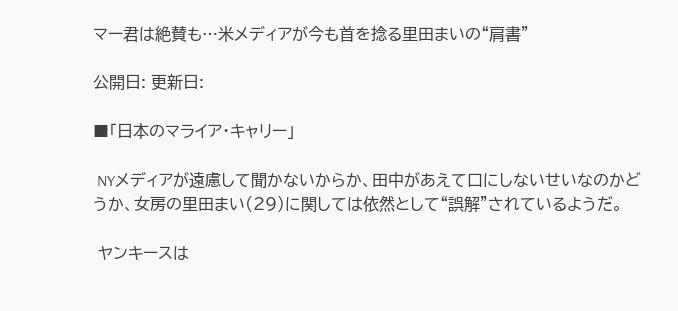マー君は絶賛も…米メディアが今も首を捻る里田まいの“肩書”

公開日: 更新日:

■「日本のマライア・キャリー」

 NYメディアが遠慮して聞かないからか、田中があえて口にしないせいなのかどうか、女房の里田まい(29)に関しては依然として“誤解”されているようだ。

 ヤンキースは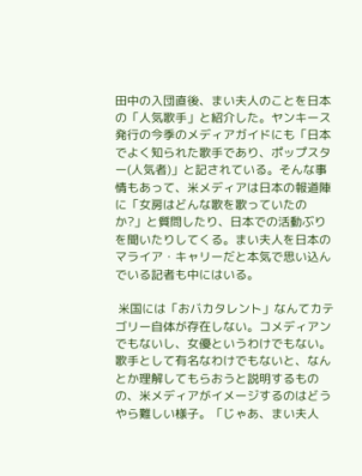田中の入団直後、まい夫人のことを日本の「人気歌手」と紹介した。ヤンキース発行の今季のメディアガイドにも「日本でよく知られた歌手であり、ポップスター(人気者)」と記されている。そんな事情もあって、米メディアは日本の報道陣に「女房はどんな歌を歌っていたのか?」と質問したり、日本での活動ぶりを聞いたりしてくる。まい夫人を日本のマライア・キャリーだと本気で思い込んでいる記者も中にはいる。

 米国には「おバカタレント」なんてカテゴリー自体が存在しない。コメディアンでもないし、女優というわけでもない。歌手として有名なわけでもないと、なんとか理解してもらおうと説明するものの、米メディアがイメージするのはどうやら難しい様子。「じゃあ、まい夫人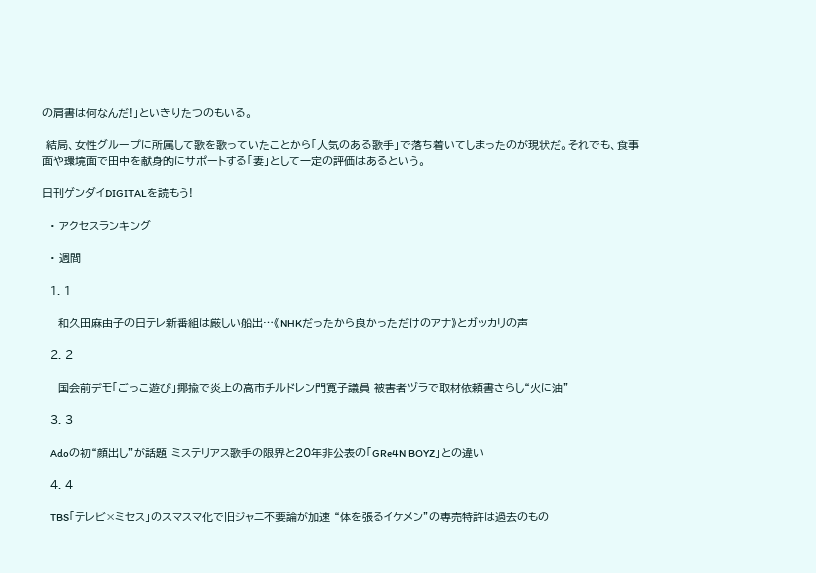の肩書は何なんだ!」といきりたつのもいる。

 結局、女性グループに所属して歌を歌っていたことから「人気のある歌手」で落ち着いてしまったのが現状だ。それでも、食事面や環境面で田中を献身的にサポートする「妻」として一定の評価はあるという。

日刊ゲンダイDIGITALを読もう!

  • アクセスランキング

  • 週間

  1. 1

    和久田麻由子の日テレ新番組は厳しい船出…《NHKだったから良かっただけのアナ》とガッカリの声

  2. 2

    国会前デモ「ごっこ遊び」揶揄で炎上の高市チルドレン門寛子議員 被害者ヅラで取材依頼書さらし“火に油”

  3. 3

    Adoの初“顔出し”が話題 ミステリアス歌手の限界と20年非公表の「GRe4N BOYZ」との違い

  4. 4

    TBS「テレビ×ミセス」のスマスマ化で旧ジャニ不要論が加速 “体を張るイケメン”の専売特許は過去のもの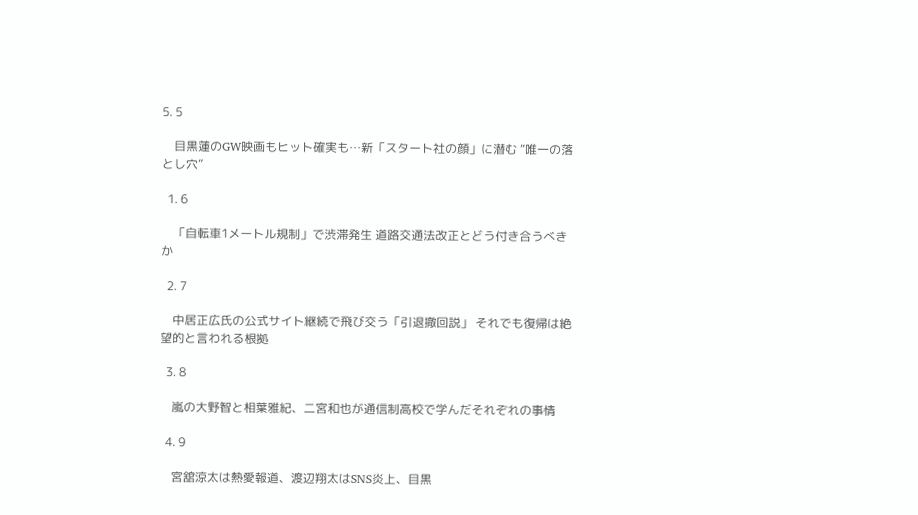5. 5

    目黒蓮のGW映画もヒット確実も…新「スタート社の顔」に潜む “唯一の落とし穴”

  1. 6

    「自転車1メートル規制」で渋滞発生 道路交通法改正とどう付き合うべきか

  2. 7

    中居正広氏の公式サイト継続で飛び交う「引退撤回説」 それでも復帰は絶望的と言われる根拠

  3. 8

    嵐の大野智と相葉雅紀、二宮和也が通信制高校で学んだそれぞれの事情

  4. 9

    宮舘涼太は熱愛報道、渡辺翔太はSNS炎上、目黒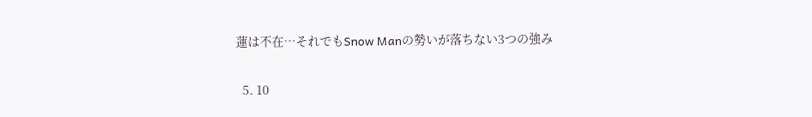蓮は不在…それでもSnow Manの勢いが落ちない3つの強み

  5. 10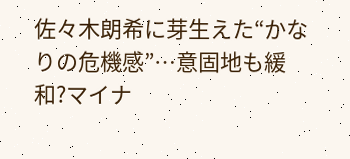佐々木朗希に芽生えた“かなりの危機感”…意固地も緩和?マイナ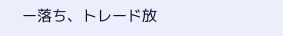ー落ち、トレード放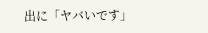出に「ヤバいです」